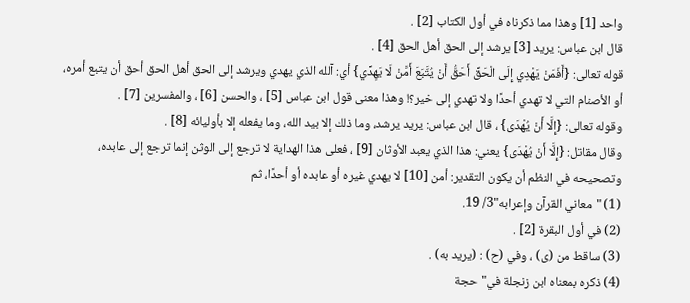واحد [1] وهذا مما ذكرناه في أول الكتاب [2] .
قال ابن عباس: يريد [3] يرشد إلى الحق أهل الحق [4] .
قوله تعالى: {أَفَمَنْ يَهْدِي إِلَى الْحَقِّ أَحَقُّ أَنْ يُتَّبَعَ أَمَّنْ لَا يَهِدِّي} أي: آلله الذي يهدي ويرشد إلى الحق أهل الحق أحق أن يتبع أمره، أو الأصنام التي لا تهدي أحدًا ولا تهدي إلى خير؟! وهذا معنى قول ابن عباس [5] ، والحسن [6] ، والمفسرين [7] .
وقوله تعالى: {إِلَّا أَنْ يُهْدَى} ، قال ابن عباس: يريد يرشد، وما ذلك إلا بيد الله، وما يفعله إلا بأوليائه [8] .
وقال مقاتل: {إِلَّا أَنْ يُهْدَى} يعني: هذا الذي يعبد الأوثان [9] ، فعلى هذا الهداية لا ترجع إلى الوثن إنما ترجع إلى عابده، وتصحيحه في النظم أن يكون التقدير: أمن [10] لا يهدي غيره أو عابده أو أحدًا، ثم
(1) "معاني القرآن وإعرابه"3/ 19.
(2) في أول البقرة [2] .
(3) ساقط من (ى) ، وفي (ح) : (يريد به) .
(4) ذكره بمعناه ابن زنجلة في"حجة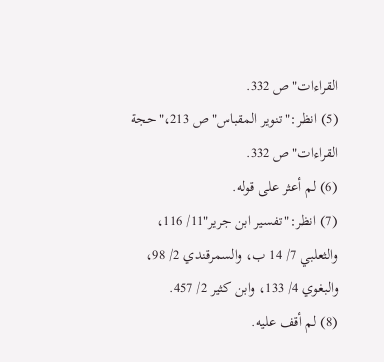القراءات"ص 332.
(5) انظر:"تنوير المقباس"ص 213،"حجة القراءات"ص 332.
(6) لم أعثر على قوله.
(7) انظر:"تفسير ابن جرير"11/ 116، والثعلبي 7/ 14 ب، والسمرقندي 2/ 98، والبغوي 4/ 133، وابن كثير 2/ 457.
(8) لم أقف عليه.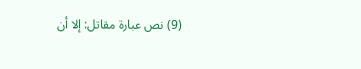(9) نص عبارة مقاتل: إلا أن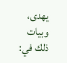يهدى، وبيات ذلك في: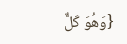{وَهُوَ كَلٌّ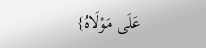عَلَى مَوْلَاهُ}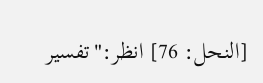[النحل: 76] انظر:"تفسير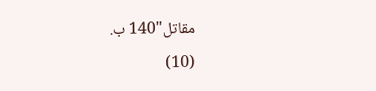مقاتل"140 ب.
(10)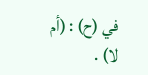في (ح) : (أم لا) .